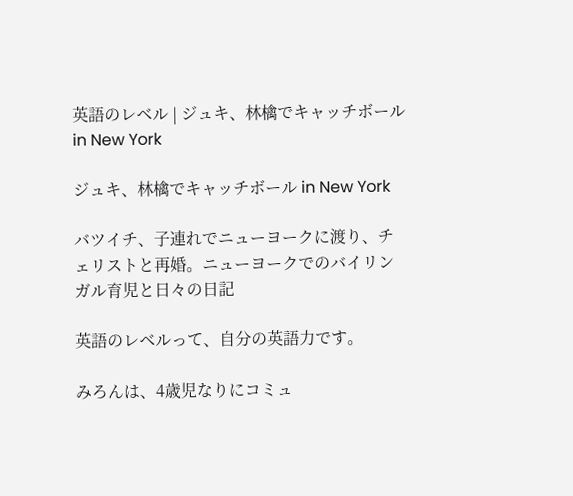英語のレベル | ジュキ、林檎でキャッチボール in New York

ジュキ、林檎でキャッチボール in New York

バツイチ、子連れでニューヨークに渡り、チェリストと再婚。ニューヨークでのバイリンガル育児と日々の日記

英語のレベルって、自分の英語力です。

みろんは、4歳児なりにコミュ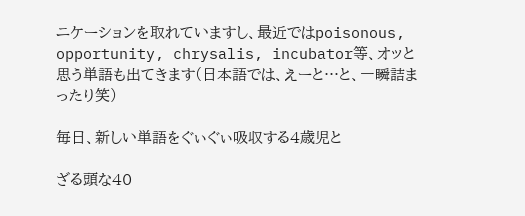ニケーションを取れていますし、最近ではpoisonous, opportunity, chrysalis, incubator等、オッと思う単語も出てきます(日本語では、えーと…と、一瞬詰まったり笑)

毎日、新しい単語をぐぃぐぃ吸収する4歳児と

ざる頭な40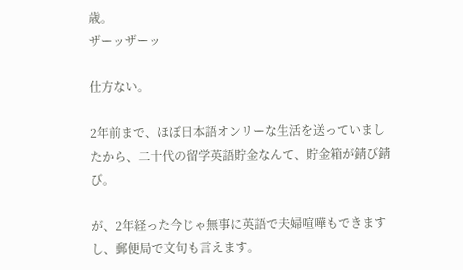歳。
ザーッザーッ

仕方ない。

2年前まで、ほぼ日本語オンリーな生活を送っていましたから、二十代の留学英語貯金なんて、貯金箱が錆び錆び。

が、2年経った今じゃ無事に英語で夫婦喧嘩もできますし、郵便局で文句も言えます。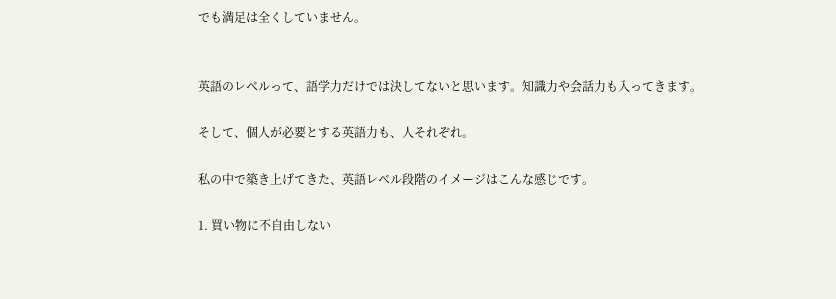でも満足は全くしていません。


英語のレベルって、語学力だけでは決してないと思います。知識力や会話力も入ってきます。

そして、個人が必要とする英語力も、人それぞれ。

私の中で築き上げてきた、英語レベル段階のイメージはこんな感じです。

1. 買い物に不自由しない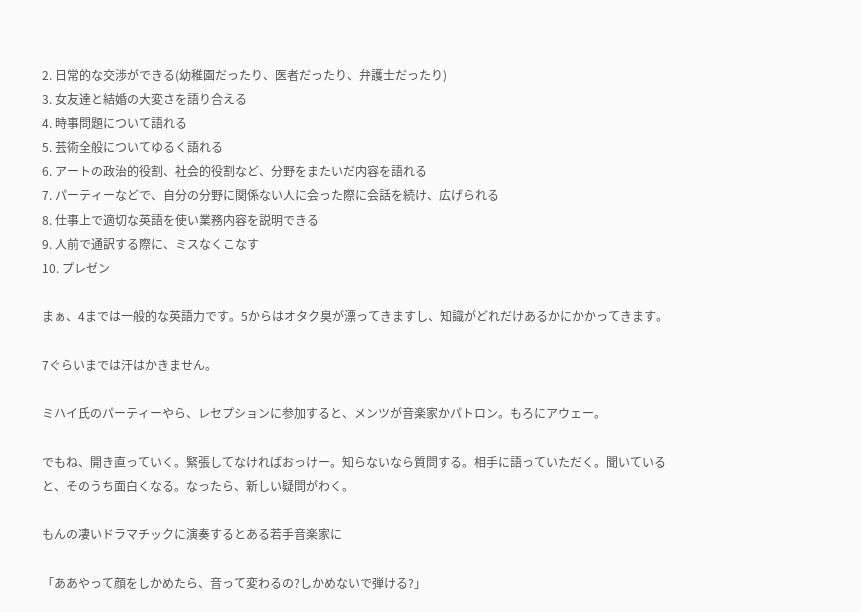2. 日常的な交渉ができる(幼稚園だったり、医者だったり、弁護士だったり)
3. 女友達と結婚の大変さを語り合える
4. 時事問題について語れる
5. 芸術全般についてゆるく語れる
6. アートの政治的役割、社会的役割など、分野をまたいだ内容を語れる
7. パーティーなどで、自分の分野に関係ない人に会った際に会話を続け、広げられる
8. 仕事上で適切な英語を使い業務内容を説明できる
9. 人前で通訳する際に、ミスなくこなす
10. プレゼン

まぁ、4までは一般的な英語力です。5からはオタク臭が漂ってきますし、知識がどれだけあるかにかかってきます。

7ぐらいまでは汗はかきません。

ミハイ氏のパーティーやら、レセプションに参加すると、メンツが音楽家かパトロン。もろにアウェー。

でもね、開き直っていく。緊張してなければおっけー。知らないなら質問する。相手に語っていただく。聞いていると、そのうち面白くなる。なったら、新しい疑問がわく。

もんの凄いドラマチックに演奏するとある若手音楽家に

「ああやって顔をしかめたら、音って変わるの?しかめないで弾ける?」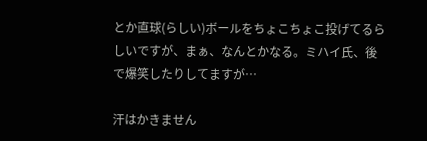とか直球(らしい)ボールをちょこちょこ投げてるらしいですが、まぁ、なんとかなる。ミハイ氏、後で爆笑したりしてますが…

汗はかきません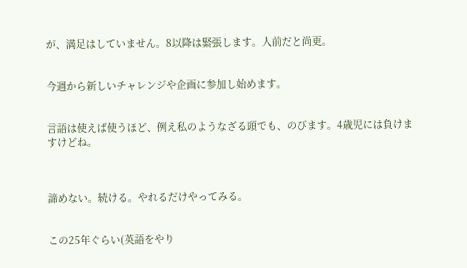が、満足はしていません。8以降は緊張します。人前だと尚更。


今週から新しいチャレンジや企画に参加し始めます。


言語は使えば使うほど、例え私のようなざる頭でも、のびます。4歳児には負けますけどね。



諦めない。続ける。やれるだけやってみる。


この25年ぐらい(英語をやり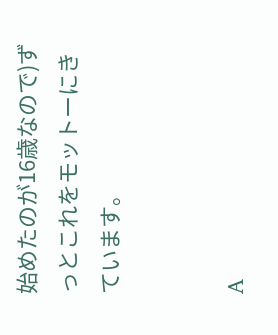始めたのが16歳なので)ずっとこれをモットーにきています。


A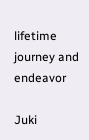lifetime journey and endeavor

Juki